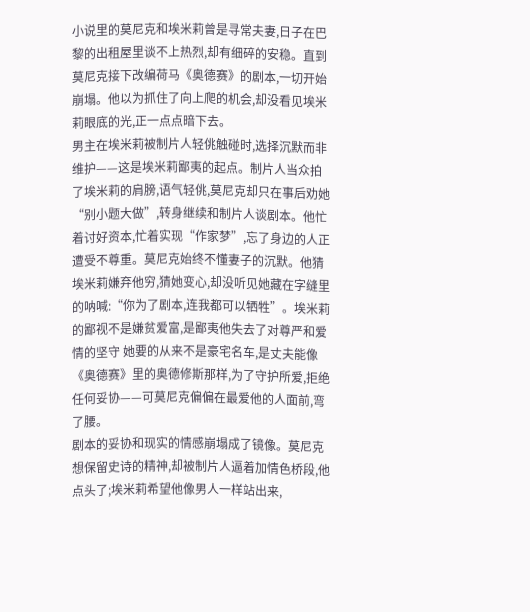小说里的莫尼克和埃米莉曾是寻常夫妻,日子在巴黎的出租屋里谈不上热烈,却有细碎的安稳。直到莫尼克接下改编荷马《奥德赛》的剧本,一切开始崩塌。他以为抓住了向上爬的机会,却没看见埃米莉眼底的光,正一点点暗下去。
男主在埃米莉被制片人轻佻触碰时,选择沉默而非维护——这是埃米莉鄙夷的起点。制片人当众拍了埃米莉的肩膀,语气轻佻,莫尼克却只在事后劝她“别小题大做”,转身继续和制片人谈剧本。他忙着讨好资本,忙着实现“作家梦”,忘了身边的人正遭受不尊重。莫尼克始终不懂妻子的沉默。他猜埃米莉嫌弃他穷,猜她变心,却没听见她藏在字缝里的呐喊:“你为了剧本,连我都可以牺牲”。埃米莉的鄙视不是嫌贫爱富,是鄙夷他失去了对尊严和爱情的坚守 她要的从来不是豪宅名车,是丈夫能像《奥德赛》里的奥德修斯那样,为了守护所爱,拒绝任何妥协——可莫尼克偏偏在最爱他的人面前,弯了腰。
剧本的妥协和现实的情感崩塌成了镜像。莫尼克想保留史诗的精神,却被制片人逼着加情色桥段,他点头了;埃米莉希望他像男人一样站出来,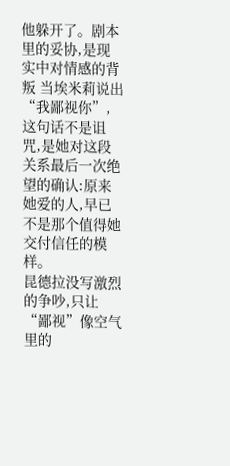他躲开了。剧本里的妥协,是现实中对情感的背叛 当埃米莉说出“我鄙视你”,这句话不是诅咒,是她对这段关系最后一次绝望的确认:原来她爱的人,早已不是那个值得她交付信任的模样。
昆德拉没写激烈的争吵,只让“鄙视”像空气里的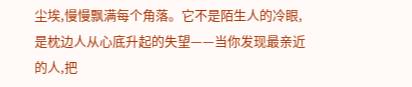尘埃,慢慢飘满每个角落。它不是陌生人的冷眼,是枕边人从心底升起的失望——当你发现最亲近的人,把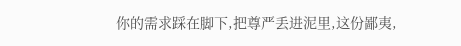你的需求踩在脚下,把尊严丢进泥里,这份鄙夷,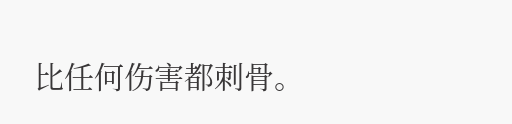比任何伤害都刺骨。